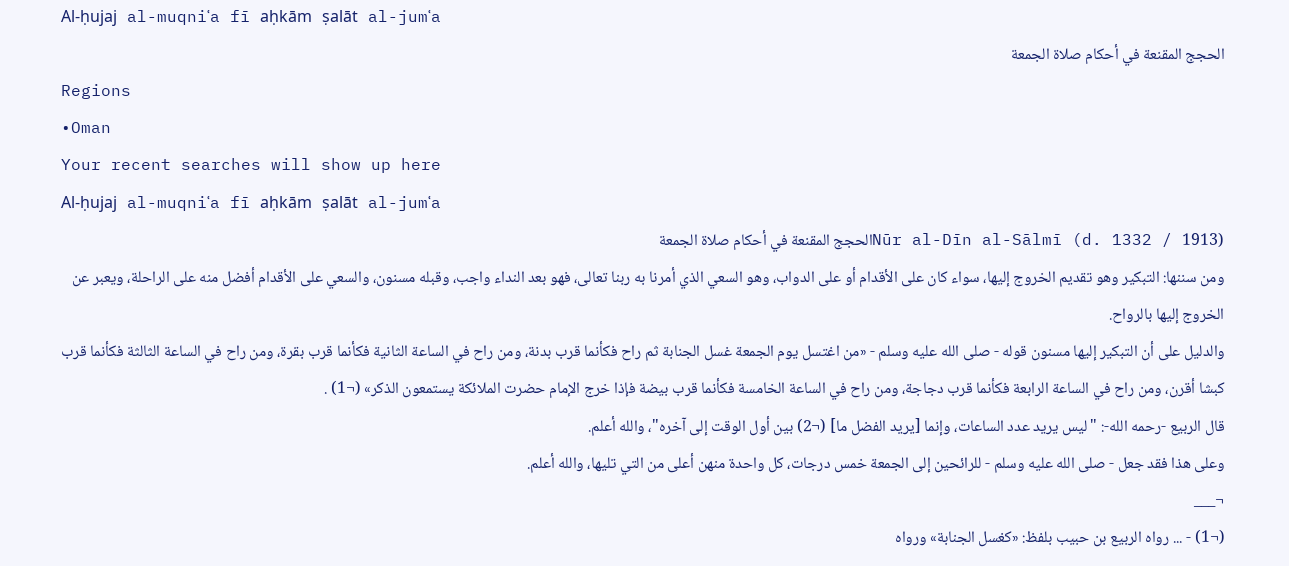Al-ḥujaj al-muqniʿa fī aḥkām ṣalāt al-jumʿa
الحجج المقنعة في أحكام صلاة الجمعة
Regions
•Oman
Your recent searches will show up here
Al-ḥujaj al-muqniʿa fī aḥkām ṣalāt al-jumʿa
Nūr al-Dīn al-Sālmī (d. 1332 / 1913)الحجج المقنعة في أحكام صلاة الجمعة
ومن سننها: التبكير وهو تقديم الخروج إليها، سواء كان على الأقدام أو على الدواب، وهو السعي الذي أمرنا به ربنا تعالى، فهو بعد النداء واجب، وقبله مسنون، والسعي على الأقدام أفضل منه على الراحلة، ويعبر عن الخروج إليها بالرواح.
والدليل على أن التبكير إليها مسنون قوله - صلى الله عليه وسلم - «من اغتسل يوم الجمعة غسل الجنابة ثم راح فكأنما قرب بدنة، ومن راح في الساعة الثانية فكأنما قرب بقرة، ومن راح في الساعة الثالثة فكأنما قرب كبشا أقرن، ومن راح في الساعة الرابعة فكأنما قرب دجاجة، ومن راح في الساعة الخامسة فكأنما قرب بيضة فإذا خرج الإمام حضرت الملائكة يستمعون الذكر» (¬1) .
قال الربيع -رحمه الله-: "ليس يريد عدد الساعات، وإنما [يريد الفضل ما] (¬2) بين أول الوقت إلى آخره"، والله أعلم.
وعلى هذا فقد جعل - صلى الله عليه وسلم - للرائحين إلى الجمعة خمس درجات، كل واحدة منهن أعلى من التي تليها، والله أعلم.
¬___
(¬1) - ... رواه الربيع بن حبيب بلفظ: «كغسل الجنابة» ورواه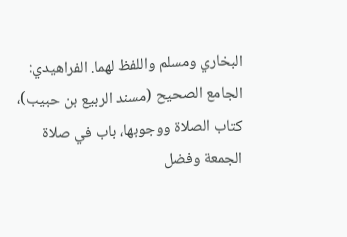البخاري ومسلم واللفظ لهما. الفراهيدي: الجامع الصحيح (مسند الربيع بن حبيب)، كتاب الصلاة ووجوبها، باب في صلاة الجمعة وفضل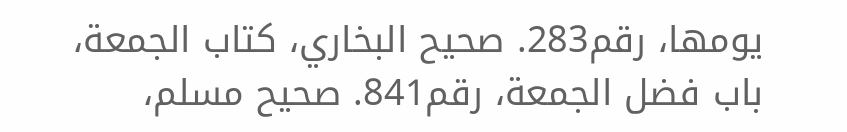يومها، رقم283. صحيح البخاري، كتاب الجمعة، باب فضل الجمعة، رقم841. صحيح مسلم،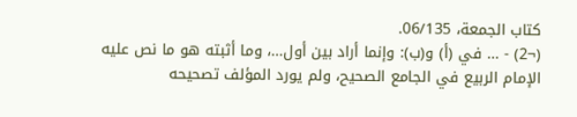كتاب الجمعة، 06/135.
(¬2) - ... في (أ) و(ب): وإنما أراد بين أول...، وما أثبته هو ما نص عليه الإمام الربيع في الجامع الصحيح، ولم يورد المؤلف تصحيحه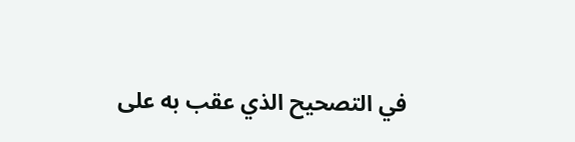في التصحيح الذي عقب به على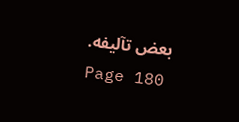بعض تآليفه.
Page 180